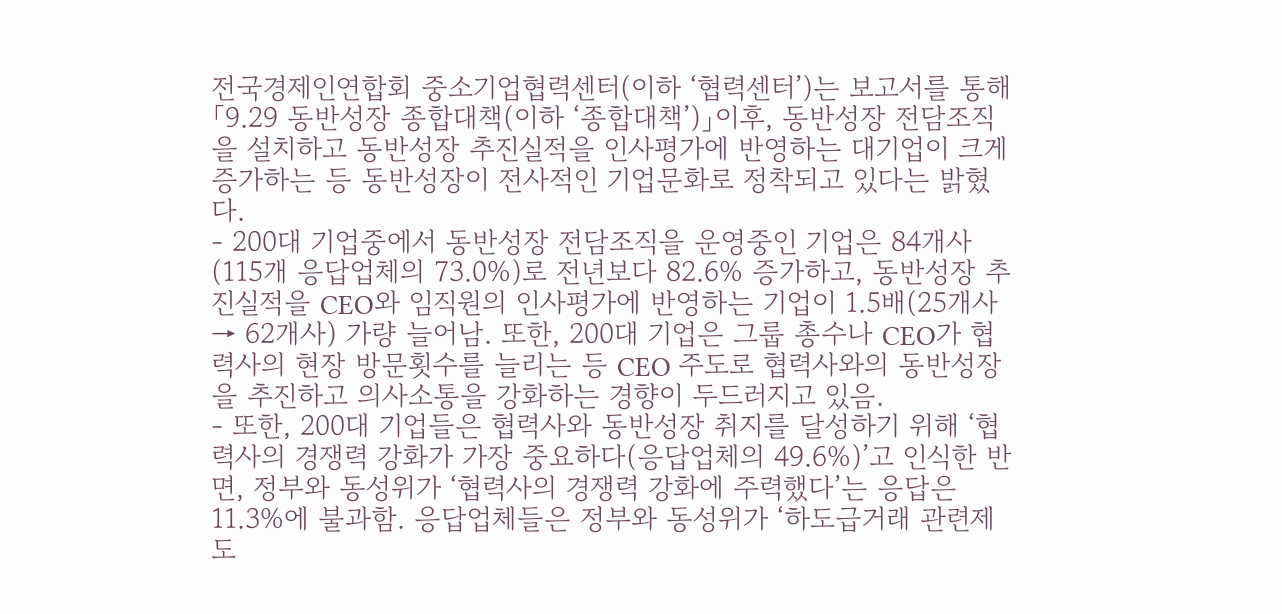전국경제인연합회 중소기업협력센터(이하 ‘협력센터’)는 보고서를 통해 「9.29 동반성장 종합대책(이하 ‘종합대책’)」이후, 동반성장 전담조직을 설치하고 동반성장 추진실적을 인사평가에 반영하는 대기업이 크게 증가하는 등 동반성장이 전사적인 기업문화로 정착되고 있다는 밝혔다.
- 200대 기업중에서 동반성장 전담조직을 운영중인 기업은 84개사(115개 응답업체의 73.0%)로 전년보다 82.6% 증가하고, 동반성장 추진실적을 CEO와 임직원의 인사평가에 반영하는 기업이 1.5배(25개사 → 62개사) 가량 늘어남. 또한, 200대 기업은 그룹 총수나 CEO가 협력사의 현장 방문횟수를 늘리는 등 CEO 주도로 협력사와의 동반성장을 추진하고 의사소통을 강화하는 경향이 두드러지고 있음.
- 또한, 200대 기업들은 협력사와 동반성장 취지를 달성하기 위해 ‘협력사의 경쟁력 강화가 가장 중요하다(응답업체의 49.6%)’고 인식한 반면, 정부와 동성위가 ‘협력사의 경쟁력 강화에 주력했다’는 응답은 11.3%에 불과함. 응답업체들은 정부와 동성위가 ‘하도급거래 관련제도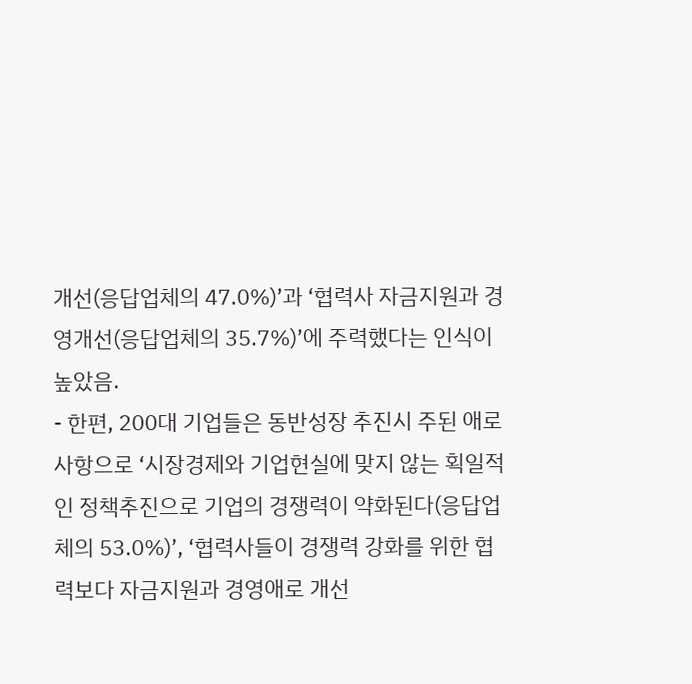개선(응답업체의 47.0%)’과 ‘협력사 자금지원과 경영개선(응답업체의 35.7%)’에 주력했다는 인식이 높았음.
- 한편, 200대 기업들은 동반성장 추진시 주된 애로사항으로 ‘시장경제와 기업현실에 맞지 않는 획일적인 정책추진으로 기업의 경쟁력이 약화된다(응답업체의 53.0%)’, ‘협력사들이 경쟁력 강화를 위한 협력보다 자금지원과 경영애로 개선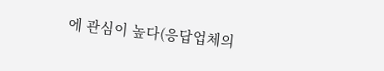에 관심이 높다(응답업체의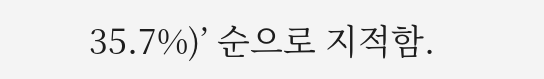35.7%)’ 순으로 지적함.